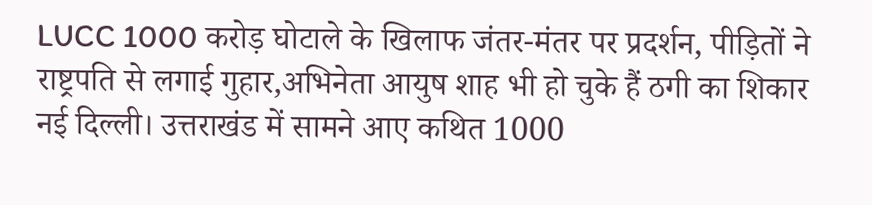LUCC 1000 करोड़ घोटाले के खिलाफ जंतर-मंतर पर प्रदर्शन, पीड़ितों ने राष्ट्रपति से लगाई गुहार,अभिनेता आयुष शाह भी हो चुके हैं ठगी का शिकार
नई दिल्ली। उत्तराखंड में सामने आए कथित 1000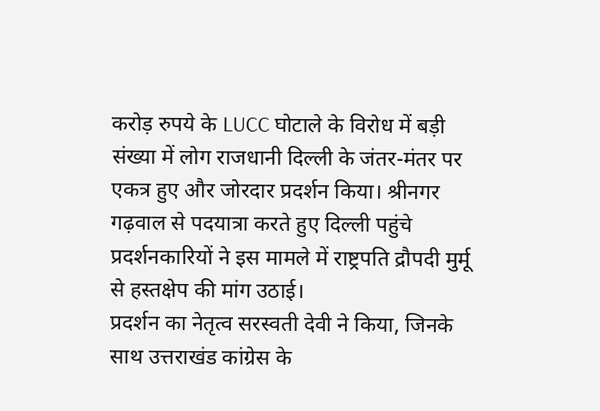करोड़ रुपये के LUCC घोटाले के विरोध में बड़ी संख्या में लोग राजधानी दिल्ली के जंतर-मंतर पर एकत्र हुए और जोरदार प्रदर्शन किया। श्रीनगर गढ़वाल से पदयात्रा करते हुए दिल्ली पहुंचे प्रदर्शनकारियों ने इस मामले में राष्ट्रपति द्रौपदी मुर्मू से हस्तक्षेप की मांग उठाई।
प्रदर्शन का नेतृत्व सरस्वती देवी ने किया, जिनके साथ उत्तराखंड कांग्रेस के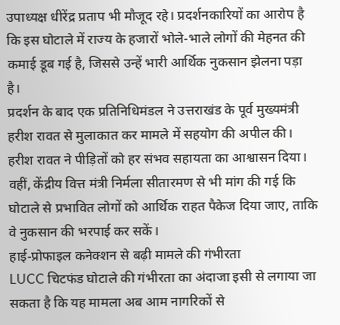उपाध्यक्ष धीरेंद्र प्रताप भी मौजूद रहे। प्रदर्शनकारियों का आरोप है कि इस घोटाले में राज्य के हजारों भोले-भाले लोगों की मेहनत की कमाई डूब गई है, जिससे उन्हें भारी आर्थिक नुकसान झेलना पड़ा है।
प्रदर्शन के बाद एक प्रतिनिधिमंडल ने उत्तराखंड के पूर्व मुख्यमंत्री हरीश रावत से मुलाकात कर मामले में सहयोग की अपील की। हरीश रावत ने पीड़ितों को हर संभव सहायता का आश्वासन दिया। वहीं, केंद्रीय वित्त मंत्री निर्मला सीतारमण से भी मांग की गई कि घोटाले से प्रभावित लोगों को आर्थिक राहत पैकेज दिया जाए, ताकि वे नुकसान की भरपाई कर सकें।
हाई-प्रोफाइल कनेक्शन से बढ़ी मामले की गंभीरता
LUCC चिटफंड घोटाले की गंभीरता का अंदाजा इसी से लगाया जा सकता है कि यह मामला अब आम नागरिकों से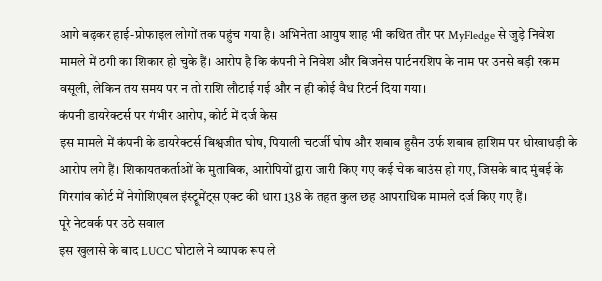आगे बढ़कर हाई-प्रोफाइल लोगों तक पहुंच गया है। अभिनेता आयुष शाह भी कथित तौर पर MyFledge से जुड़े निवेश मामले में ठगी का शिकार हो चुके हैं। आरोप है कि कंपनी ने निवेश और बिजनेस पार्टनरशिप के नाम पर उनसे बड़ी रकम वसूली, लेकिन तय समय पर न तो राशि लौटाई गई और न ही कोई वैध रिटर्न दिया गया।
कंपनी डायरेक्टर्स पर गंभीर आरोप, कोर्ट में दर्ज केस
इस मामले में कंपनी के डायरेक्टर्स बिश्वजीत घोष, पियाली चटर्जी घोष और शबाब हुसैन उर्फ शबाब हाशिम पर धोखाधड़ी के आरोप लगे हैं। शिकायतकर्ताओं के मुताबिक, आरोपियों द्वारा जारी किए गए कई चेक बाउंस हो गए, जिसके बाद मुंबई के गिरगांव कोर्ट में नेगोशिएबल इंस्ट्रूमेंट्स एक्ट की धारा 138 के तहत कुल छह आपराधिक मामले दर्ज किए गए हैं।
पूरे नेटवर्क पर उठे सवाल
इस खुलासे के बाद LUCC घोटाले ने व्यापक रूप ले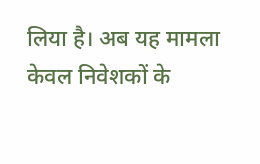लिया है। अब यह मामला केवल निवेशकों के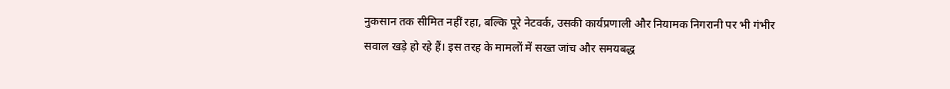नुकसान तक सीमित नहीं रहा, बल्कि पूरे नेटवर्क, उसकी कार्यप्रणाली और नियामक निगरानी पर भी गंभीर सवाल खड़े हो रहे हैं। इस तरह के मामलों में सख्त जांच और समयबद्ध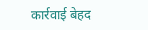कार्रवाई बेहद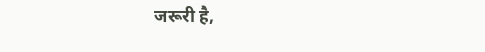जरूरी है,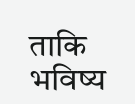ताकि भविष्य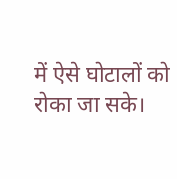में ऐसे घोटालों को रोका जा सके।